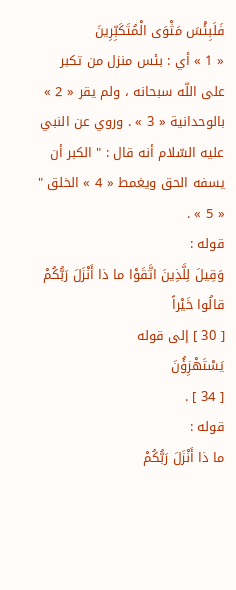فَلَبِئْسَ مَثْوَى الْمُتَكَبِّرِينَ
« 1 » أي : بئس منزل من تكبر على اللّه سبحانه ، ولم يقر « 2 » بالوحدانية « 3 » . وروي عن النبي عليه السّلام أنه قال : " الكبر أن يسفه الحق ويغمط « 4 » الخلق " « 5 » .
قوله :
وَقِيلَ لِلَّذِينَ اتَّقَوْا ما ذا أَنْزَلَ رَبُّكُمْ قالُوا خَيْراً
[ 30 ] إلى قوله
يَسْتَهْزِؤُنَ
[ 34 ] .
قوله :
ما ذا أَنْزَلَ رَبُّكُمْ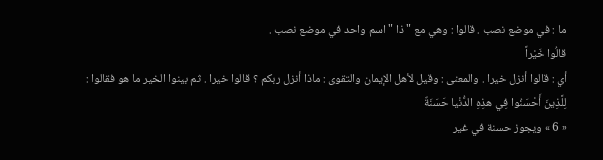ما : في موضع نصب . قالوا : وهي مع " ذا " اسم واحد في موضع نصب .
قالُوا خَيْراً
أي : قالوا أنزل خيرا . والمعنى : وقيل لأهل الإيمان والتقوى : ماذا أنزل ربكم ؟ قالوا خيرا . ثم بينوا الخير ما هو فقالوا :
لِلَّذِينَ أَحْسَنُوا فِي هذِهِ الدُّنْيا حَسَنَةٌ
« 6 » ويجوز حسنة في غير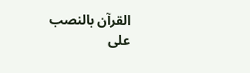القرآن بالنصب على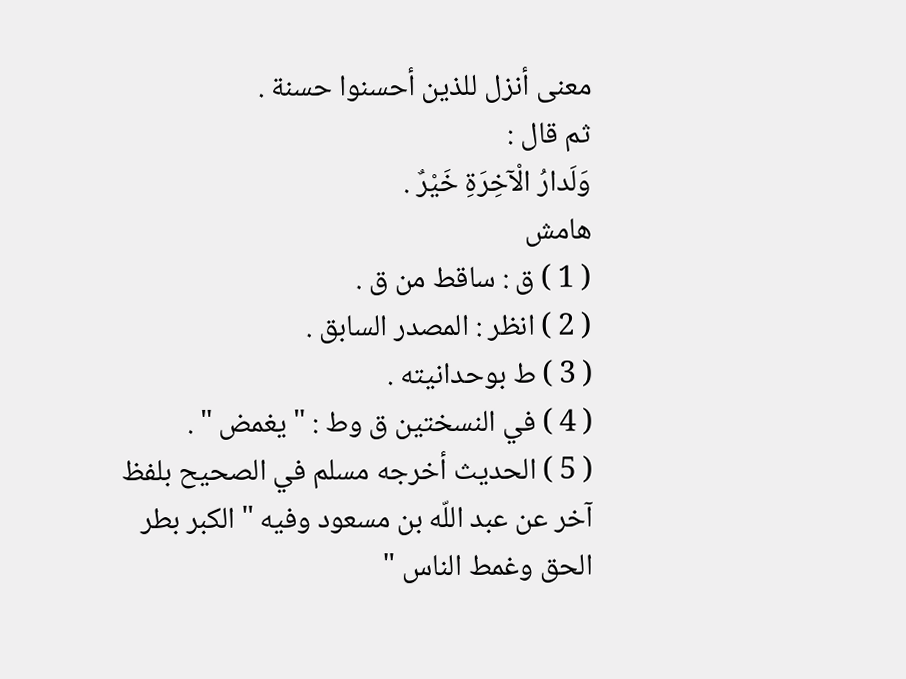معنى أنزل للذين أحسنوا حسنة .
ثم قال :
وَلَدارُ الْآخِرَةِ خَيْرٌ .
هامش
( 1 ) ق : ساقط من ق .
( 2 ) انظر : المصدر السابق .
( 3 ) ط بوحدانيته .
( 4 ) في النسختين ق وط : " يغمض " .
( 5 ) الحديث أخرجه مسلم في الصحيح بلفظ آخر عن عبد اللّه بن مسعود وفيه " الكبر بطر الحق وغمط الناس "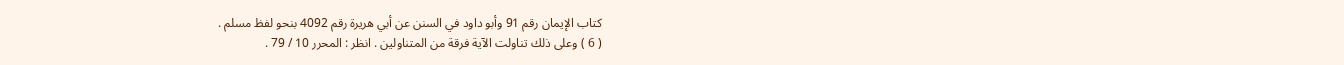كتاب الإيمان رقم 91 وأبو داود في السنن عن أبي هريرة رقم 4092 بنحو لفظ مسلم .
( 6 ) وعلى ذلك تناولت الآية فرقة من المتناولين . انظر : المحرر 10 / 79 .